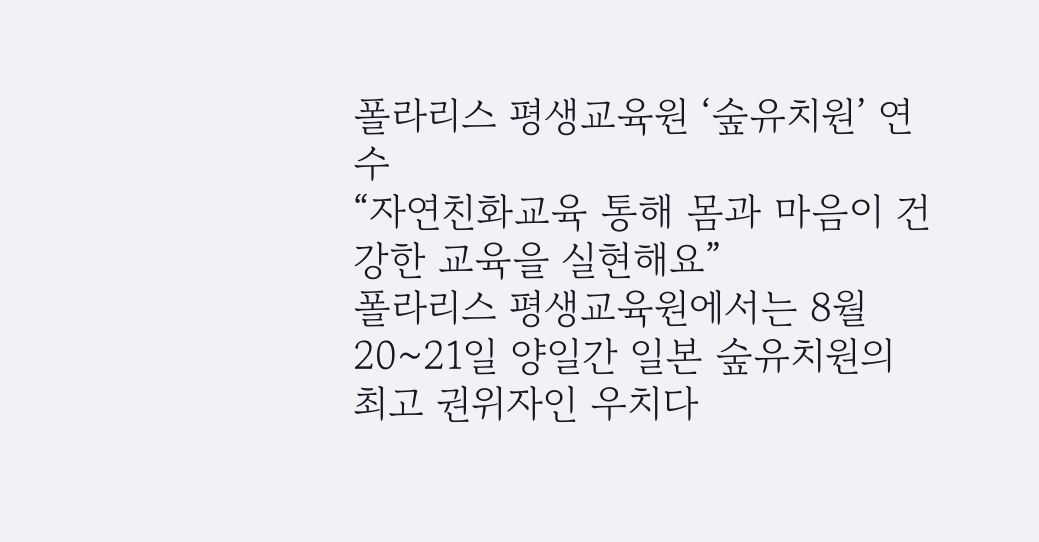폴라리스 평생교육원 ‘숲유치원’ 연수
“자연친화교육 통해 몸과 마음이 건강한 교육을 실현해요”
폴라리스 평생교육원에서는 8월 20~21일 양일간 일본 숲유치원의 최고 권위자인 우치다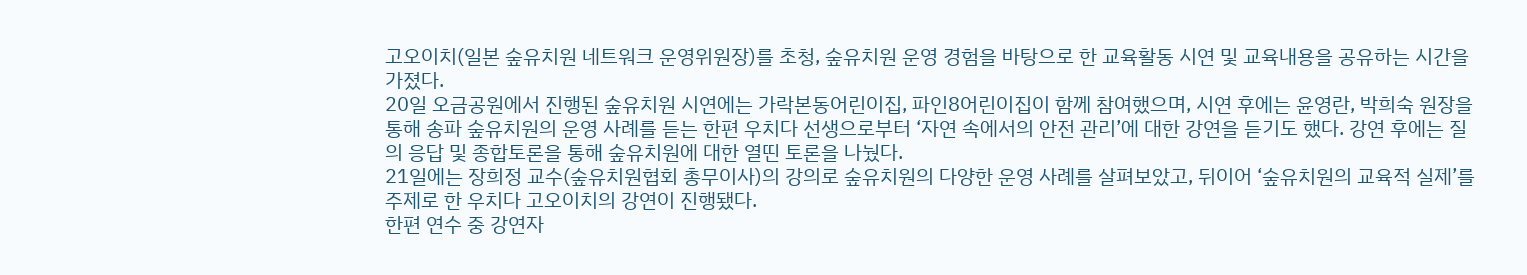고오이치(일본 숲유치원 네트워크 운영위원장)를 초청, 숲유치원 운영 경험을 바탕으로 한 교육활동 시연 및 교육내용을 공유하는 시간을 가졌다.
20일 오금공원에서 진행된 숲유치원 시연에는 가락본동어린이집, 파인8어린이집이 함께 참여했으며, 시연 후에는 윤영란, 박희숙 원장을 통해 송파 숲유치원의 운영 사례를 듣는 한편 우치다 선생으로부터 ‘자연 속에서의 안전 관리’에 대한 강연을 듣기도 했다. 강연 후에는 질의 응답 및 종합토론을 통해 숲유치원에 대한 열띤 토론을 나눴다.
21일에는 장희정 교수(숲유치원협회 총무이사)의 강의로 숲유치원의 다양한 운영 사례를 살펴보았고, 뒤이어 ‘숲유치원의 교육적 실제’를 주제로 한 우치다 고오이치의 강연이 진행됐다.
한편 연수 중 강연자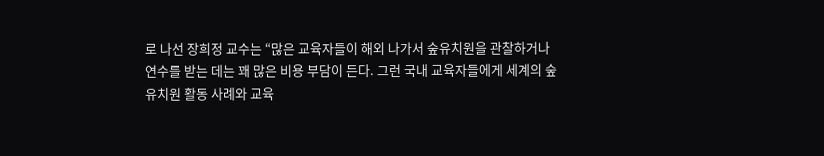로 나선 장희정 교수는 “많은 교육자들이 해외 나가서 숲유치원을 관찰하거나 연수를 받는 데는 꽤 많은 비용 부담이 든다. 그런 국내 교육자들에게 세계의 숲유치원 활동 사례와 교육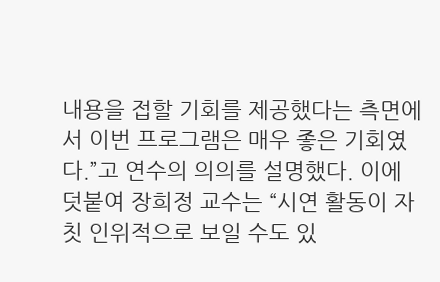내용을 접할 기회를 제공했다는 측면에서 이번 프로그램은 매우 좋은 기회였다.”고 연수의 의의를 설명했다. 이에 덧붙여 장희정 교수는 “시연 활동이 자칫 인위적으로 보일 수도 있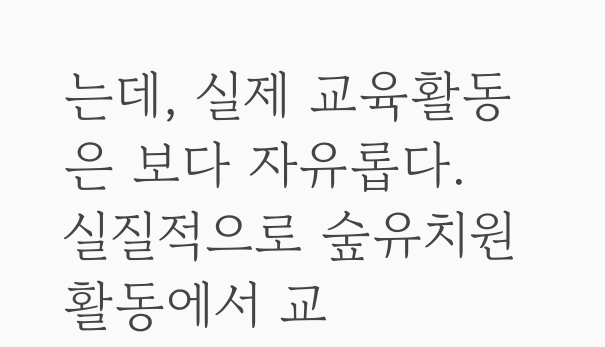는데, 실제 교육활동은 보다 자유롭다.
실질적으로 숲유치원 활동에서 교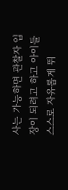사는 가능하면 관찰자 입장이 되려고 하고 아이들 스스로 자유롭게 뛰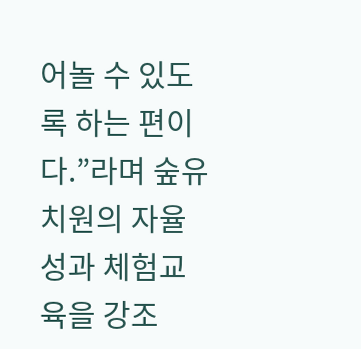어놀 수 있도록 하는 편이다.”라며 숲유치원의 자율성과 체험교육을 강조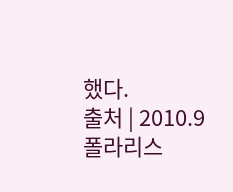했다.
출처 | 2010.9 폴라리스